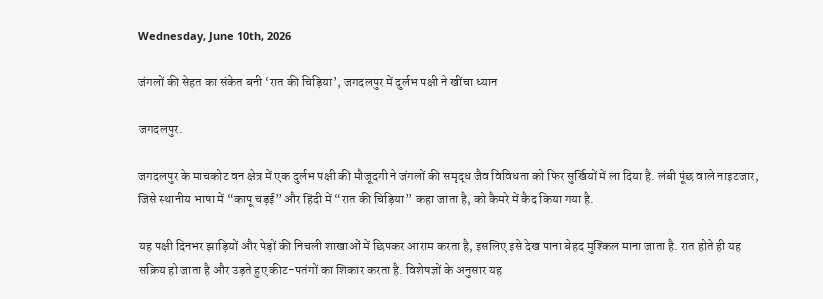Wednesday, June 10th, 2026

जंगलों की सेहत का संकेत बनी ‘रात की चिड़िया’, जगदलपुर में दुर्लभ पक्षी ने खींचा ध्यान

जगदलपुर.

जगदलपुर के माचकोट वन क्षेत्र में एक दुर्लभ पक्षी की मौजूदगी ने जंगलों की समृद्ध जैव विविधता को फिर सुर्खियों में ला दिया है. लंबी पूंछ वाले नाइटजार, जिसे स्थानीय भाषा में “कापू चड़ई” और हिंदी में “रात की चिड़िया” कहा जाता है, को कैमरे में कैद किया गया है.

यह पक्षी दिनभर झाड़ियों और पेड़ों की निचली शाखाओं में छिपकर आराम करता है, इसलिए इसे देख पाना बेहद मुश्किल माना जाता है. रात होते ही यह सक्रिय हो जाता है और उड़ते हुए कीट-पतंगों का शिकार करता है. विशेषज्ञों के अनुसार यह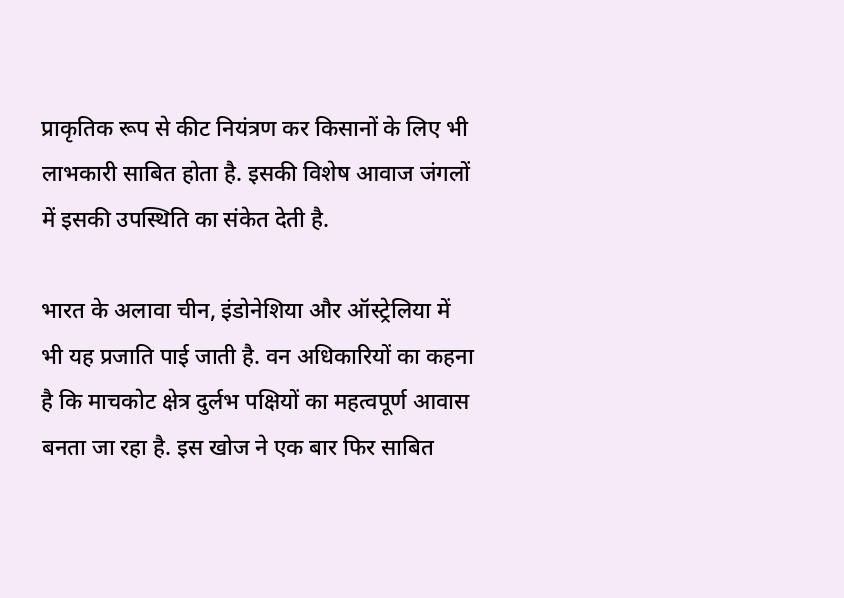प्राकृतिक रूप से कीट नियंत्रण कर किसानों के लिए भी लाभकारी साबित होता है. इसकी विशेष आवाज जंगलों में इसकी उपस्थिति का संकेत देती है.

भारत के अलावा चीन, इंडोनेशिया और ऑस्ट्रेलिया में भी यह प्रजाति पाई जाती है. वन अधिकारियों का कहना है कि माचकोट क्षेत्र दुर्लभ पक्षियों का महत्वपूर्ण आवास बनता जा रहा है. इस खोज ने एक बार फिर साबित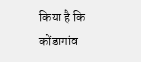किया है कि कोंडागांव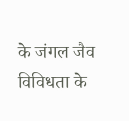के जंगल जैव विविधता के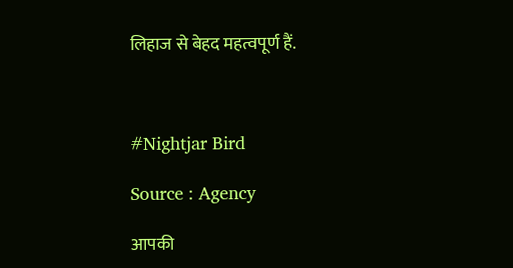लिहाज से बेहद महत्वपूर्ण हैं.



#Nightjar Bird

Source : Agency

आपकी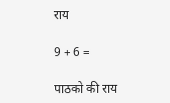राय

9 + 6 =

पाठको की राय